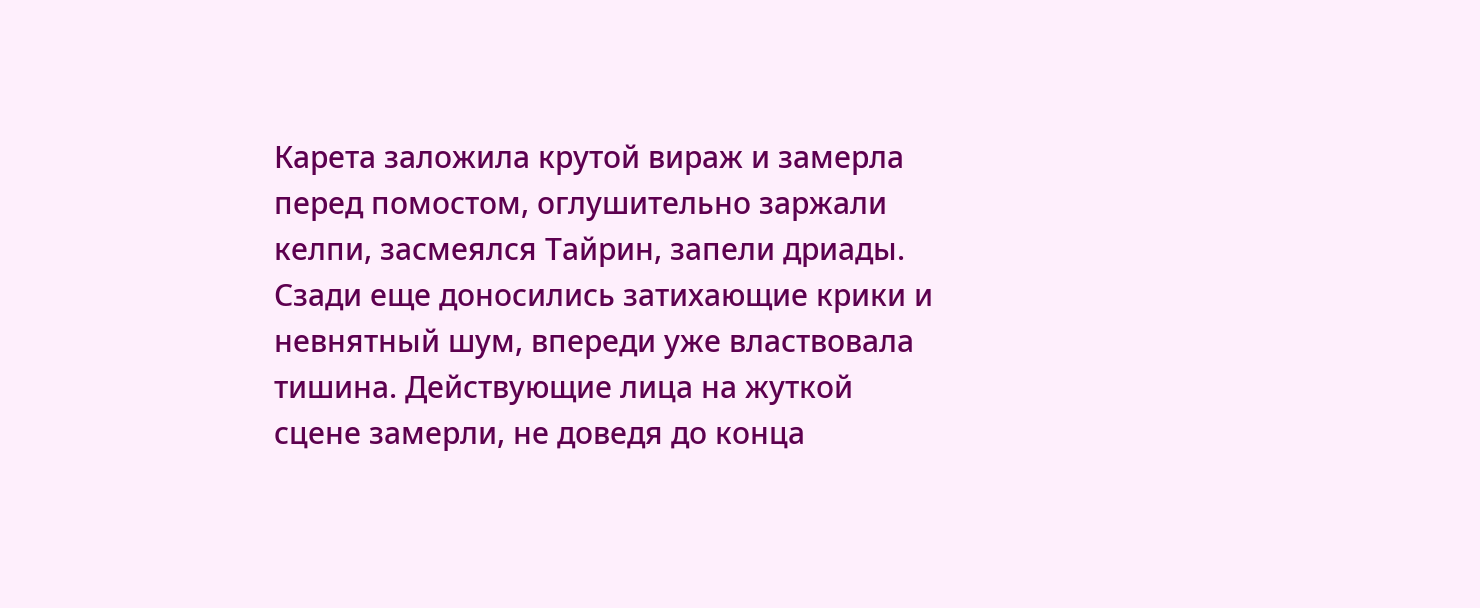Карета заложила крутой вираж и замерла перед помостом, оглушительно заржали келпи, засмеялся Тайрин, запели дриады. Сзади еще доносились затихающие крики и невнятный шум, впереди уже властвовала тишина. Действующие лица на жуткой сцене замерли, не доведя до конца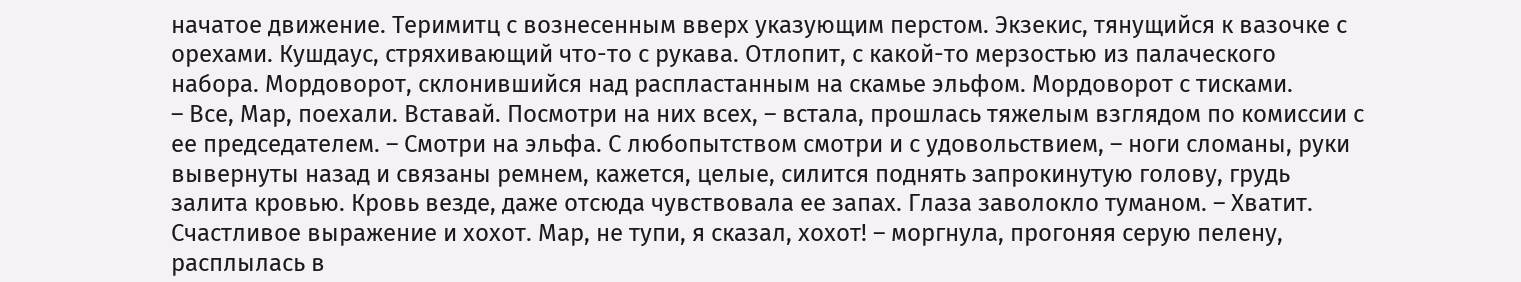начатое движение. Теримитц с вознесенным вверх указующим перстом. Экзекис, тянущийся к вазочке с орехами. Кушдаус, стряхивающий что-то с рукава. Отлопит, с какой-то мерзостью из палаческого набора. Мордоворот, склонившийся над распластанным на скамье эльфом. Мордоворот с тисками.
– Все, Мар, поехали. Вставай. Посмотри на них всех, – встала, прошлась тяжелым взглядом по комиссии с ее председателем. – Смотри на эльфа. С любопытством смотри и с удовольствием, – ноги сломаны, руки вывернуты назад и связаны ремнем, кажется, целые, силится поднять запрокинутую голову, грудь залита кровью. Кровь везде, даже отсюда чувствовала ее запах. Глаза заволокло туманом. – Хватит. Счастливое выражение и хохот. Мар, не тупи, я сказал, хохот! – моргнула, прогоняя серую пелену, расплылась в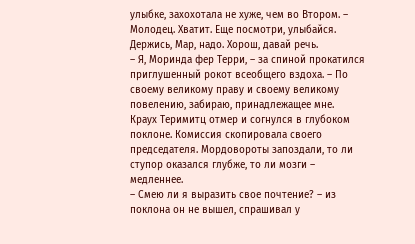улыбке, захохотала не хуже, чем во Втором. – Молодец. Хватит. Еще посмотри, улыбайся. Держись, Мар, надо. Хорош, давай речь.
– Я, Моринда фер Терри, – за спиной прокатился приглушенный рокот всеобщего вздоха. – По своему великому праву и своему великому повелению, забираю, принадлежащее мне.
Краух Теримитц отмер и согнулся в глубоком поклоне. Комиссия скопировала своего председателя. Мордовороты запоздали, то ли ступор оказался глубже, то ли мозги – медленнее.
– Смею ли я выразить свое почтение? – из поклона он не вышел, спрашивал у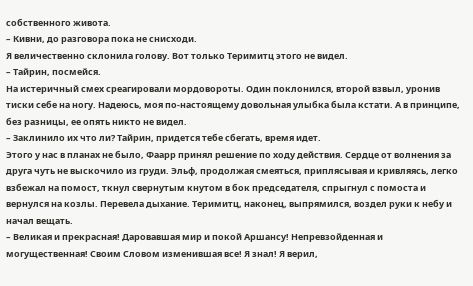собственного живота.
– Кивни, до разговора пока не снисходи.
Я величественно склонила голову. Вот только Теримитц этого не видел.
– Тайрин, посмейся.
На истеричный смех среагировали мордовороты. Один поклонился, второй взвыл, уронив тиски себе на ногу. Надеюсь, моя по-настоящему довольная улыбка была кстати. А в принципе, без разницы, ее опять никто не видел.
– Заклинило их что ли? Тайрин, придется тебе сбегать, время идет.
Этого у нас в планах не было, Фаарр принял решение по ходу действия. Сердце от волнения за друга чуть не выскочило из груди. Эльф, продолжая смеяться, приплясывая и кривляясь, легко взбежал на помост, ткнул свернутым кнутом в бок председателя, спрыгнул с помоста и вернулся на козлы. Перевела дыхание. Теримитц, наконец, выпрямился, воздел руки к небу и начал вещать.
– Великая и прекрасная! Даровавшая мир и покой Аршансу! Непревзойденная и могущественная! Своим Словом изменившая все! Я знал! Я верил,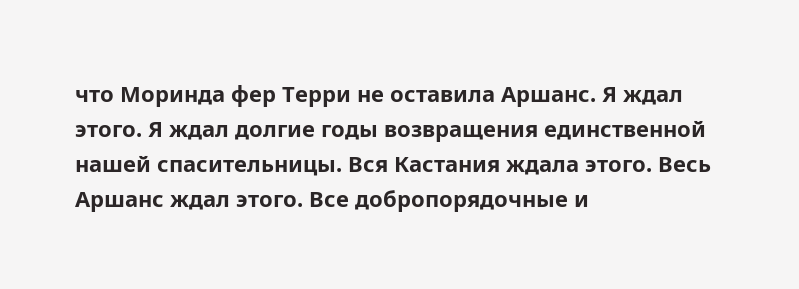что Моринда фер Терри не оставила Аршанс. Я ждал этого. Я ждал долгие годы возвращения единственной нашей спасительницы. Вся Кастания ждала этого. Весь Аршанс ждал этого. Все добропорядочные и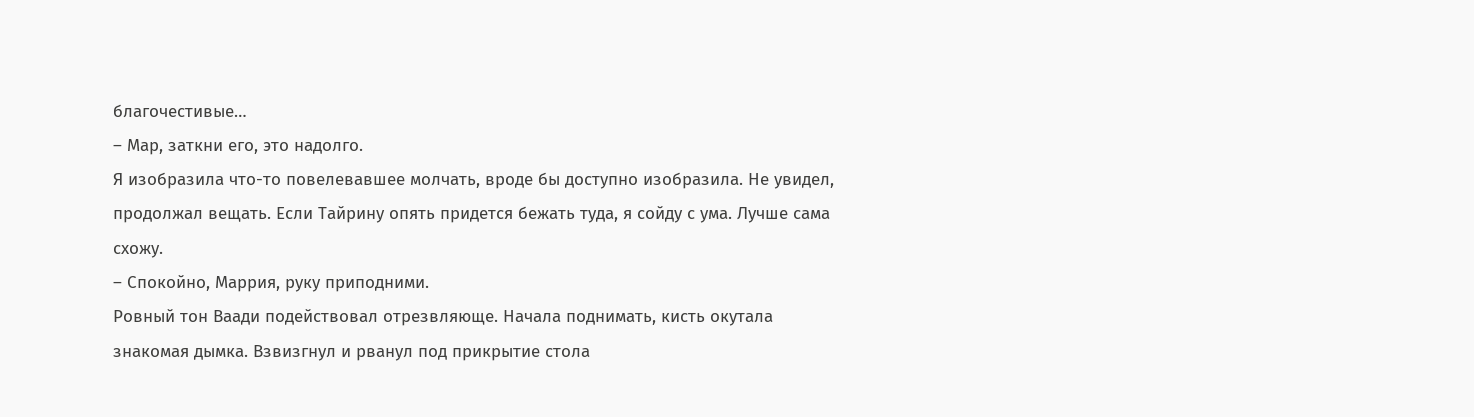благочестивые…
– Мар, заткни его, это надолго.
Я изобразила что-то повелевавшее молчать, вроде бы доступно изобразила. Не увидел, продолжал вещать. Если Тайрину опять придется бежать туда, я сойду с ума. Лучше сама схожу.
– Спокойно, Маррия, руку приподними.
Ровный тон Ваади подействовал отрезвляюще. Начала поднимать, кисть окутала знакомая дымка. Взвизгнул и рванул под прикрытие стола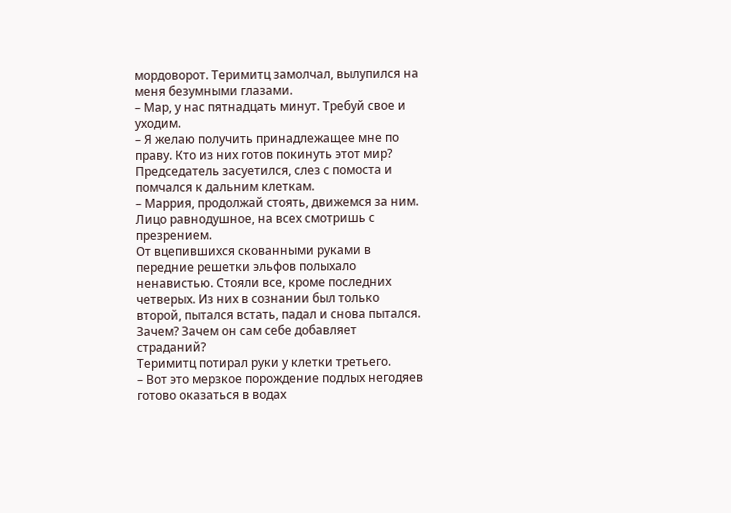мордоворот. Теримитц замолчал, вылупился на меня безумными глазами.
– Мар, у нас пятнадцать минут. Требуй свое и уходим.
– Я желаю получить принадлежащее мне по праву. Кто из них готов покинуть этот мир?
Председатель засуетился, слез с помоста и помчался к дальним клеткам.
– Маррия, продолжай стоять, движемся за ним. Лицо равнодушное, на всех смотришь с презрением.
От вцепившихся скованными руками в передние решетки эльфов полыхало ненавистью. Стояли все, кроме последних четверых. Из них в сознании был только второй, пытался встать, падал и снова пытался. Зачем? Зачем он сам себе добавляет страданий?
Теримитц потирал руки у клетки третьего.
– Вот это мерзкое порождение подлых негодяев готово оказаться в водах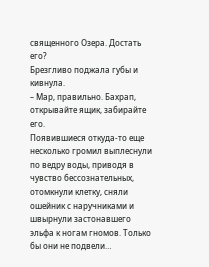священного Озера. Достать его?
Брезгливо поджала губы и кивнула.
– Мар, правильно. Бахрап, открывайте ящик, забирайте его.
Появившиеся откуда-то еще несколько громил выплеснули по ведру воды, приводя в чувство бессознательных, отомкнули клетку, сняли ошейник с наручниками и швырнули застонавшего эльфа к ногам гномов. Только бы они не подвели…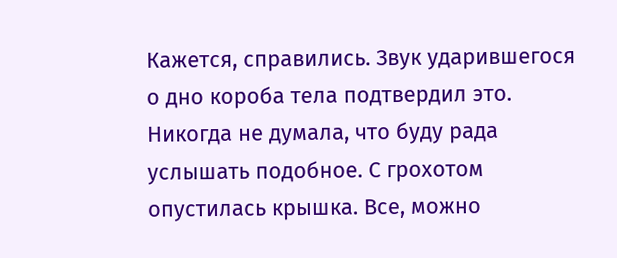Кажется, справились. Звук ударившегося о дно короба тела подтвердил это. Никогда не думала, что буду рада услышать подобное. С грохотом опустилась крышка. Все, можно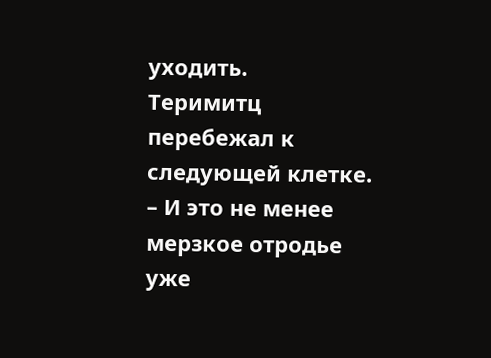уходить.
Теримитц перебежал к следующей клетке.
– И это не менее мерзкое отродье уже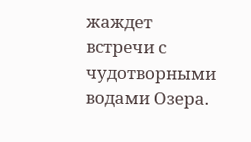жаждет встречи с чудотворными водами Озера.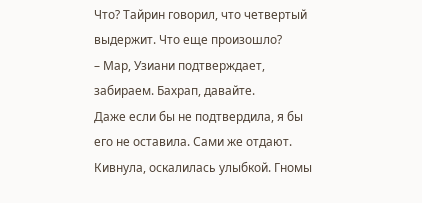Что? Тайрин говорил, что четвертый выдержит. Что еще произошло?
– Мар, Узиани подтверждает, забираем. Бахрап, давайте.
Даже если бы не подтвердила, я бы его не оставила. Сами же отдают. Кивнула, оскалилась улыбкой. Гномы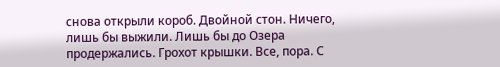снова открыли короб. Двойной стон. Ничего, лишь бы выжили. Лишь бы до Озера продержались. Грохот крышки. Все, пора. С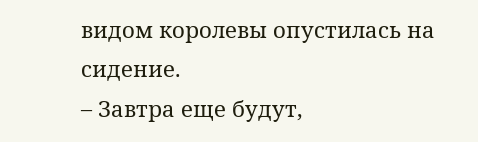видом королевы опустилась на сидение.
– Завтра еще будут,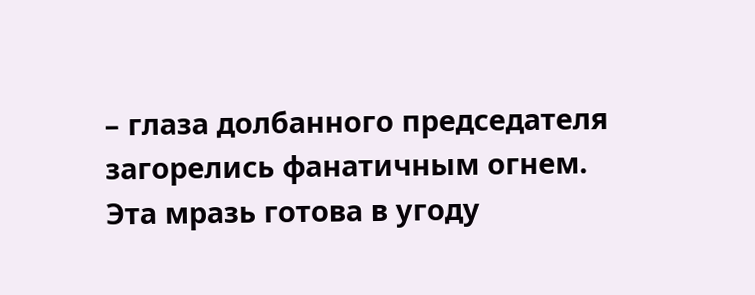– глаза долбанного председателя загорелись фанатичным огнем.
Эта мразь готова в угоду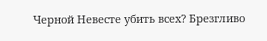Черной Невесте убить всех? Брезгливо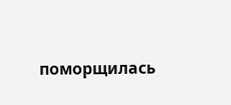поморщилась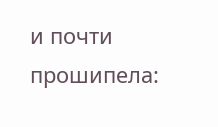и почти прошипела: